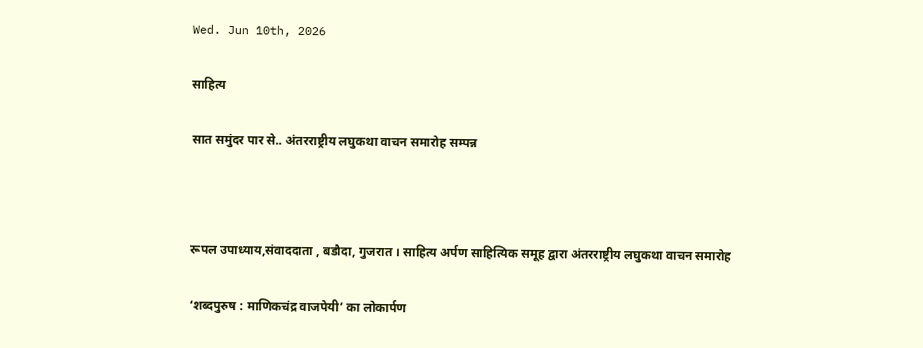Wed. Jun 10th, 2026

साहित्य

सात समुंदर पार से.. अंतरराष्ट्रीय लघुकथा वाचन समारोह सम्पन्न



रूपल उपाध्याय,संवाददाता , बडौदा, गुजरात । साहित्य अर्पण साहित्यिक समूह द्वारा अंतरराष्ट्रीय लघुकथा वाचन समारोह

‘शब्दपुरुष : माणिकचंद्र वाजपेयी’ का लोकार्पण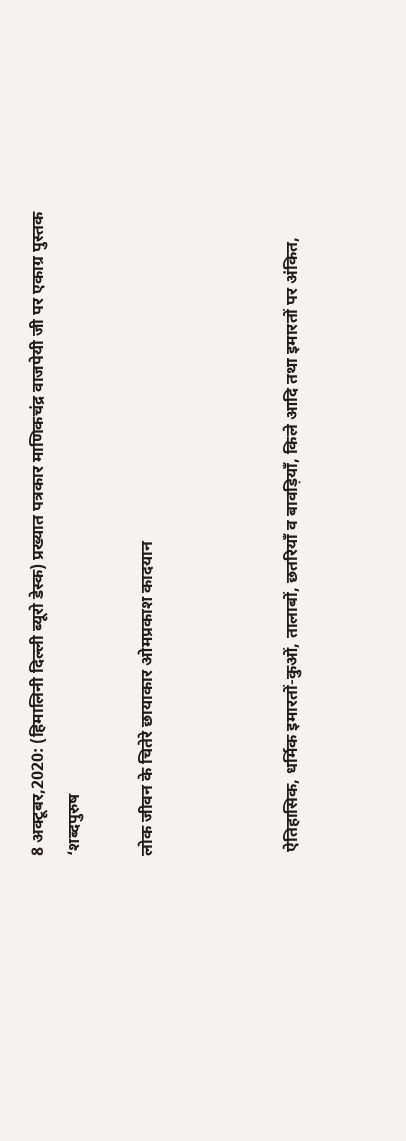8 अक्टूबर,2020: (हिमालिनी दिल्ली ब्यूरो डेस्क) प्रख्यात पत्रकार माणिकचंद्र वाजपेयी जी पर एकाग्र पुस्तक ‘शब्दपुरुष

लोक जीवन के चितेरे छायाकार ओमप्रकाश कादयान



 ऐतिहासिक, धर्मिक इमारतों-कुओं, तालाबों, छतरियाँ व बावड़ियाँ, किले आदि तथा इमारतों पर अंकित,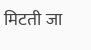मिटती जा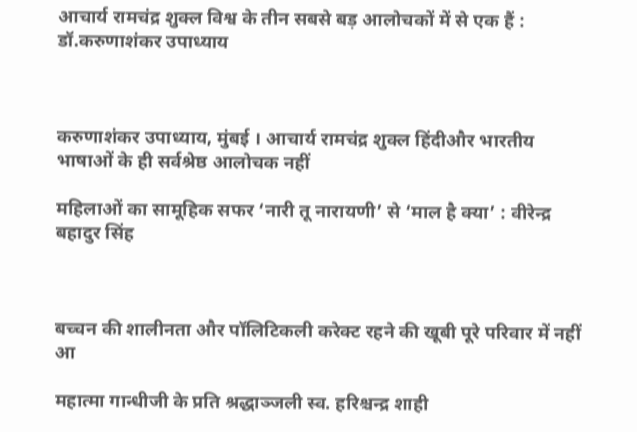आचार्य रामचंद्र शुक्ल विश्व के तीन सबसे बड़ आलोचकों में से एक हैं : डॉ.करुणाशंकर उपाध्याय



करुणाशंकर उपाध्याय, मुंबई । आचार्य रामचंद्र शुक्ल हिंदीऔर भारतीय भाषाओं के ही सर्वश्रेष्ठ आलोचक नहीं

महिलाओं का सामूहिक सफर ‘नारी तू नारायणी’ से ‘माल है क्या’ : वीरेन्द्र बहादुर सिंह



बच्चन की शालीनता और पॉलिटिकली करेक्ट रहने की खूबी पूरे परिवार में नहीं आ

महात्मा गान्धीजी के प्रति श्रद्धाञ्जली स्व. हरिश्चन्द्र शाही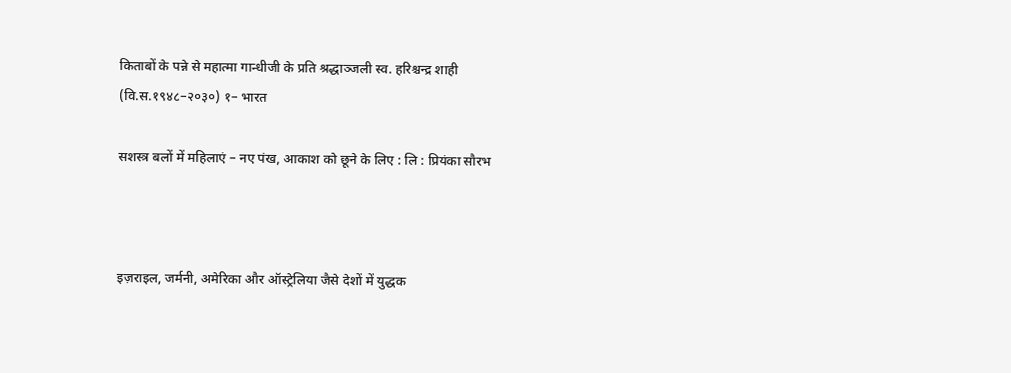किताबों के पन्ने से महात्मा गान्धीजी के प्रति श्रद्धाञ्जली स्व. हरिश्चन्द्र शाही (वि.स.१९४८–२०३०) १– भारत

सशस्त्र बलों में महिलाएं – नए पंख, आकाश को छूने के लिए : लि : प्रियंका सौरभ



इज़राइल, जर्मनी, अमेरिका और ऑस्ट्रेलिया जैसे देशों में युद्धक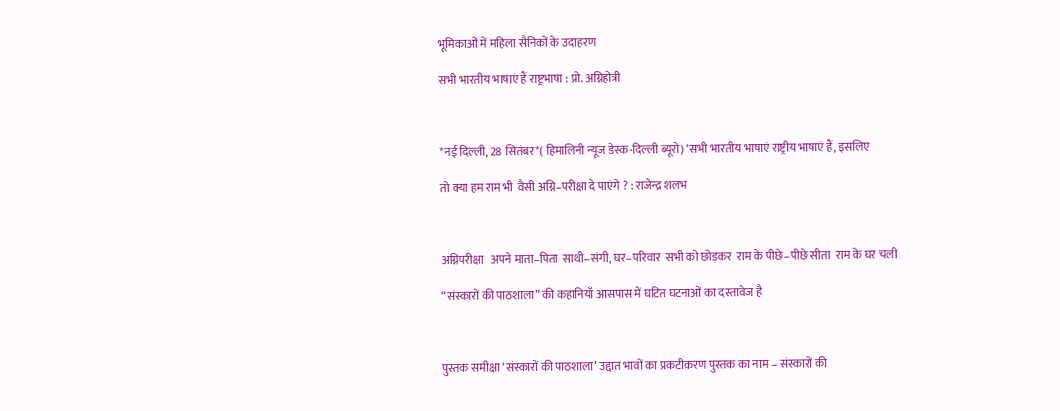भूमिकाओं में महिला सैनिकों के उदाहरण

सभी भारतीय भाषाएं हैं राष्ट्रभाषा : प्रो. अग्निहोत्री



*नई दिल्ली, 28 सितंबर*( हिमालिनी न्यूज डेस्क-दिल्ली ब्यूरो) ‘सभी भारतीय भाषाएं राष्ट्रीय भाषाएं हैं, इसलिए

तो क्या हम राम भी  वैसी अग्नि–परीक्षा दे पाएंगे ? : राजेन्द्र शलभ



अग्निपरीक्षा   अपने माता–पिता  साथी–संगी, घर–परिवार  सभी को छोड़कर  राम के पीछे–पीछे सीता  राम के घर चली

“संस्कारों की पाठशाला” की कहानियाँ आसपास में घटित घटनाओं का दस्तावेज है



पुस्तक समीक्षा ‘संस्कारों की पाठशाला’ उद्दात भावों का प्रकटीकरण पुस्तक का नाम – संस्कारों की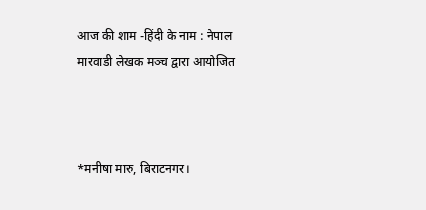आज की शाम -हिंदी के नाम : नेपाल मारवाडी लेखक मञ्च द्वारा आयोजित



*मनीषा मारु, बिराटनगर।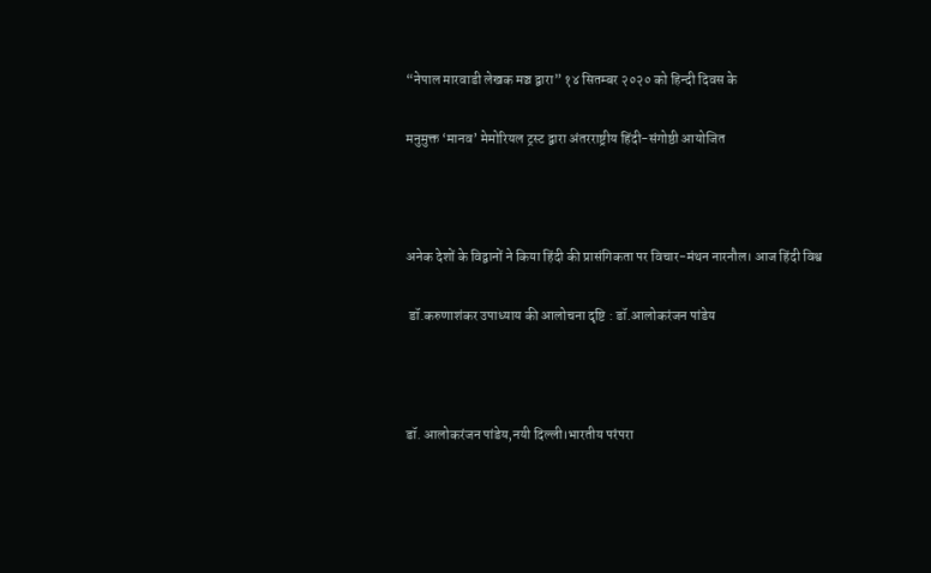“नेपाल मारवाडी लेखक मञ्च द्वारा” १४ सितम्बर २०२० को हिन्दी दिवस के

मनुमुक्त ‘मानव’ मेमोरियल ट्रस्ट द्वारा ‌अंतरराष्ट्रीय हिंदी-संगोष्ठी आयोजित



अनेक देशों के विद्वानों ने किया हिंदी की प्रासंगिकता पर विचार-मंथन नारनौल। आज हिंदी विश्व

 डॉ.करुणाशंकर उपाध्याय की आलोचना दृष्टि : डॉ.आलोकरंजन पांडेय



डॉ. आलोकरंजन पांडेय,नयी दिल्ली।भारतीय परंपरा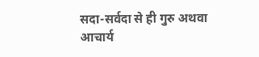सदा-सर्वदा से ही गुरु अथवा आचार्य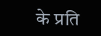के प्रति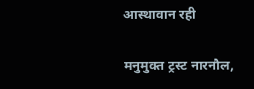आस्थावान रही

मनुमुक्त ट्रस्ट नारनौल,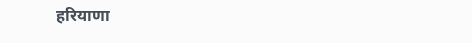हरियाणा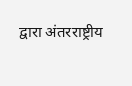द्वारा अंतरराष्ट्रीय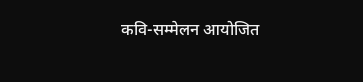कवि-सम्मेलन आयोजित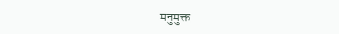मनुमुक्त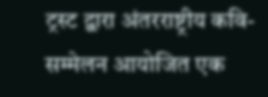ट्रस्ट द्वारा अंतरराष्ट्रीय कवि-सम्मेलन आयोजित एक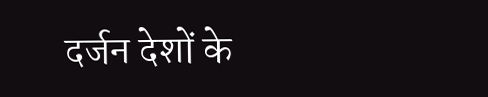दर्जन देशों के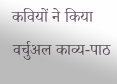कवियों ने किया वर्चुअल काव्य-पाठ